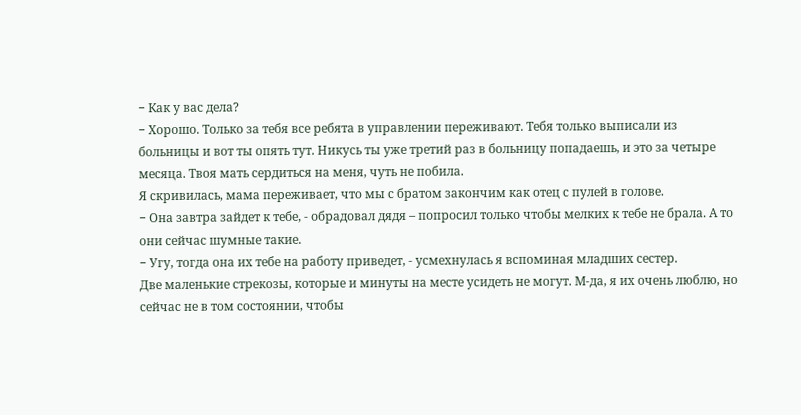− Как у вас дела?
− Хорошо. Только за тебя все ребята в управлении переживают. Тебя только выписали из больницы и вот ты опять тут. Никусь ты уже третий раз в больницу попадаешь, и это за четыре месяца. Твоя мать сердиться на меня, чуть не побила.
Я скривилась, мама переживает, что мы с братом закончим как отец с пулей в голове.
− Она завтра зайдет к тебе, - обрадовал дядя – попросил только чтобы мелких к тебе не брала. А то они сейчас шумные такие.
− Угу, тогда она их тебе на работу приведет, - усмехнулась я вспоминая младших сестер.
Две маленькие стрекозы, которые и минуты на месте усидеть не могут. М-да, я их очень люблю, но сейчас не в том состоянии, чтобы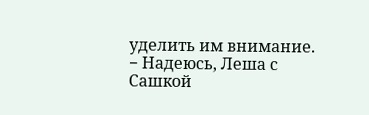уделить им внимание.
− Надеюсь, Леша с Сашкой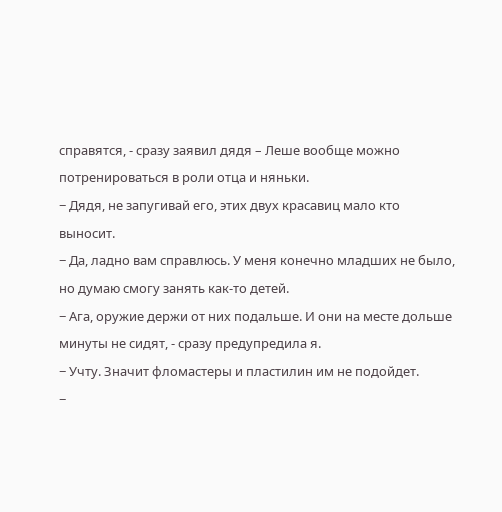справятся, - сразу заявил дядя – Леше вообще можно потренироваться в роли отца и няньки.
− Дядя, не запугивай его, этих двух красавиц мало кто выносит.
− Да, ладно вам справлюсь. У меня конечно младших не было, но думаю смогу занять как-то детей.
− Ага, оружие держи от них подальше. И они на месте дольше минуты не сидят, - сразу предупредила я.
− Учту. Значит фломастеры и пластилин им не подойдет.
−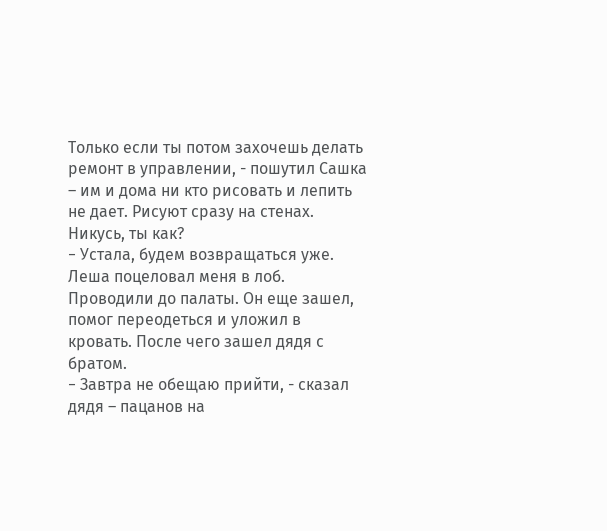Только если ты потом захочешь делать ремонт в управлении, - пошутил Сашка – им и дома ни кто рисовать и лепить не дает. Рисуют сразу на стенах. Никусь, ты как?
− Устала, будем возвращаться уже.
Леша поцеловал меня в лоб. Проводили до палаты. Он еще зашел, помог переодеться и уложил в кровать. После чего зашел дядя с братом.
− Завтра не обещаю прийти, - сказал дядя – пацанов на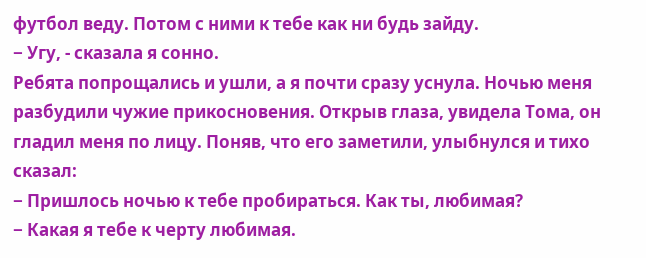футбол веду. Потом с ними к тебе как ни будь зайду.
− Угу, - сказала я сонно.
Ребята попрощались и ушли, а я почти сразу уснула. Ночью меня разбудили чужие прикосновения. Открыв глаза, увидела Тома, он гладил меня по лицу. Поняв, что его заметили, улыбнулся и тихо сказал:
− Пришлось ночью к тебе пробираться. Как ты, любимая?
− Какая я тебе к черту любимая.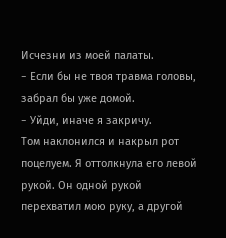Исчезни из моей палаты.
− Если бы не твоя травма головы, забрал бы уже домой.
− Уйди, иначе я закричу.
Том наклонился и накрыл рот поцелуем. Я оттолкнула его левой рукой. Он одной рукой перехватил мою руку, а другой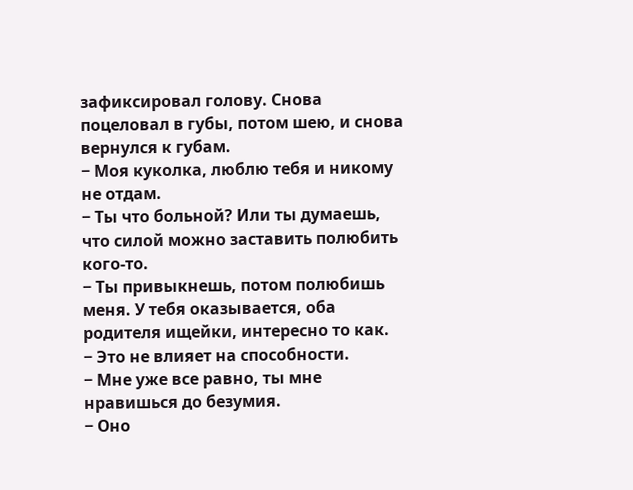зафиксировал голову. Снова поцеловал в губы, потом шею, и снова вернулся к губам.
− Моя куколка, люблю тебя и никому не отдам.
− Ты что больной? Или ты думаешь, что силой можно заставить полюбить кого-то.
− Ты привыкнешь, потом полюбишь меня. У тебя оказывается, оба родителя ищейки, интересно то как.
− Это не влияет на способности.
− Мне уже все равно, ты мне нравишься до безумия.
− Оно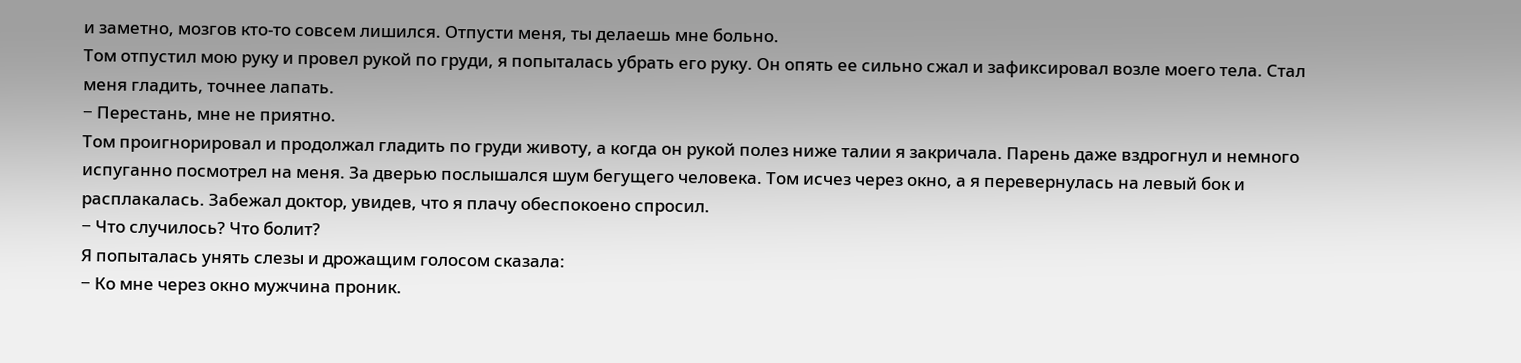и заметно, мозгов кто-то совсем лишился. Отпусти меня, ты делаешь мне больно.
Том отпустил мою руку и провел рукой по груди, я попыталась убрать его руку. Он опять ее сильно сжал и зафиксировал возле моего тела. Стал меня гладить, точнее лапать.
− Перестань, мне не приятно.
Том проигнорировал и продолжал гладить по груди животу, а когда он рукой полез ниже талии я закричала. Парень даже вздрогнул и немного испуганно посмотрел на меня. За дверью послышался шум бегущего человека. Том исчез через окно, а я перевернулась на левый бок и расплакалась. Забежал доктор, увидев, что я плачу обеспокоено спросил.
− Что случилось? Что болит?
Я попыталась унять слезы и дрожащим голосом сказала:
− Ко мне через окно мужчина проник.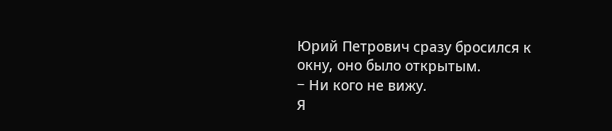Юрий Петрович сразу бросился к окну, оно было открытым.
− Ни кого не вижу.
Я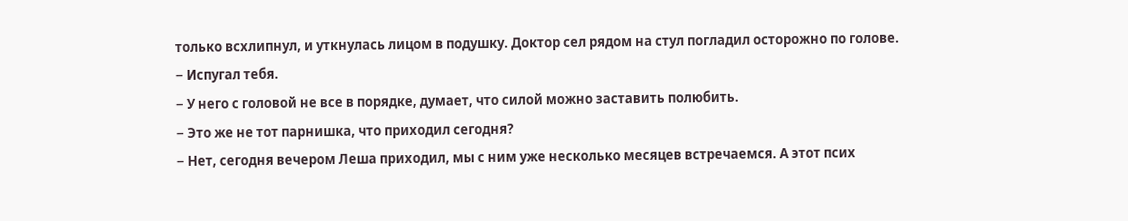только всхлипнул, и уткнулась лицом в подушку. Доктор сел рядом на стул погладил осторожно по голове.
− Испугал тебя.
− У него с головой не все в порядке, думает, что силой можно заставить полюбить.
− Это же не тот парнишка, что приходил сегодня?
− Нет, сегодня вечером Леша приходил, мы с ним уже несколько месяцев встречаемся. А этот псих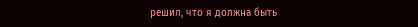решил, что я должна быть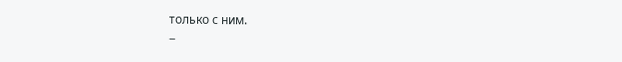только с ним.
−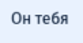Он тебя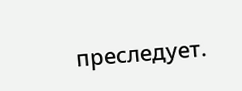преследует.